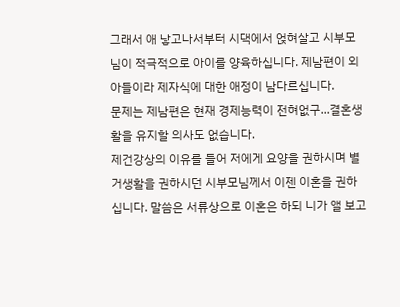그래서 애 낳고나서부터 시댁에서 얹혀살고 시부모님이 적극적으로 아이를 양육하십니다. 제남편이 외아들이라 제자식에 대한 애정이 남다르십니다.
문제는 제남편은 현재 경제능력이 전혀없구...결혼생활을 유지할 의사도 없습니다.
제건강상의 이유를 들어 저에게 요양을 권하시며 별거생활을 권하시던 시부모님께서 이젠 이혼을 권하십니다. 말씀은 서류상으로 이혼은 하되 니가 앨 보고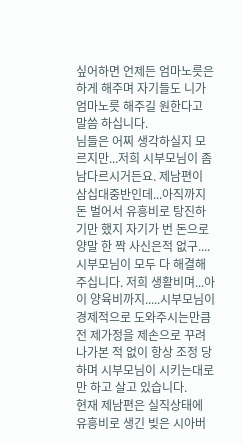싶어하면 언제든 엄마노릇은 하게 해주며 자기들도 니가 엄마노릇 해주길 원한다고 말씀 하십니다.
님들은 어찌 생각하실지 모르지만...저희 시부모님이 좀 남다르시거든요. 제남편이 삼십대중반인데...아직까지 돈 벌어서 유흥비로 탕진하기만 했지 자기가 번 돈으로 양말 한 짝 사신은적 없구....시부모님이 모두 다 해결해주십니다. 저희 생활비며...아이 양육비까지.....시부모님이 경제적으로 도와주시는만큼 전 제가정을 제손으로 꾸려나가본 적 없이 항상 조정 당하며 시부모님이 시키는대로만 하고 살고 있습니다.
현재 제남편은 실직상태에 유흥비로 생긴 빚은 시아버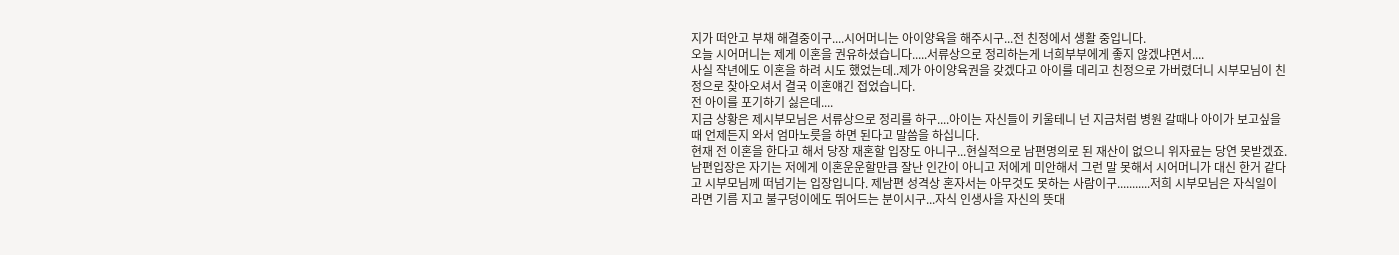지가 떠안고 부채 해결중이구....시어머니는 아이양육을 해주시구...전 친정에서 생활 중입니다.
오늘 시어머니는 제게 이혼을 권유하셨습니다.....서류상으로 정리하는게 너희부부에게 좋지 않겠냐면서....
사실 작년에도 이혼을 하려 시도 했었는데..제가 아이양육권을 갖겠다고 아이를 데리고 친정으로 가버렸더니 시부모님이 친정으로 찾아오셔서 결국 이혼얘긴 접었습니다.
전 아이를 포기하기 싫은데....
지금 상황은 제시부모님은 서류상으로 정리를 하구....아이는 자신들이 키울테니 넌 지금처럼 병원 갈때나 아이가 보고싶을 때 언제든지 와서 엄마노릇을 하면 된다고 말씀을 하십니다.
현재 전 이혼을 한다고 해서 당장 재혼할 입장도 아니구...현실적으로 남편명의로 된 재산이 없으니 위자료는 당연 못받겠죠.
남편입장은 자기는 저에게 이혼운운할만큼 잘난 인간이 아니고 저에게 미안해서 그런 말 못해서 시어머니가 대신 한거 같다고 시부모님께 떠넘기는 입장입니다. 제남편 성격상 혼자서는 아무것도 못하는 사람이구...........저희 시부모님은 자식일이라면 기름 지고 불구덩이에도 뛰어드는 분이시구...자식 인생사을 자신의 뜻대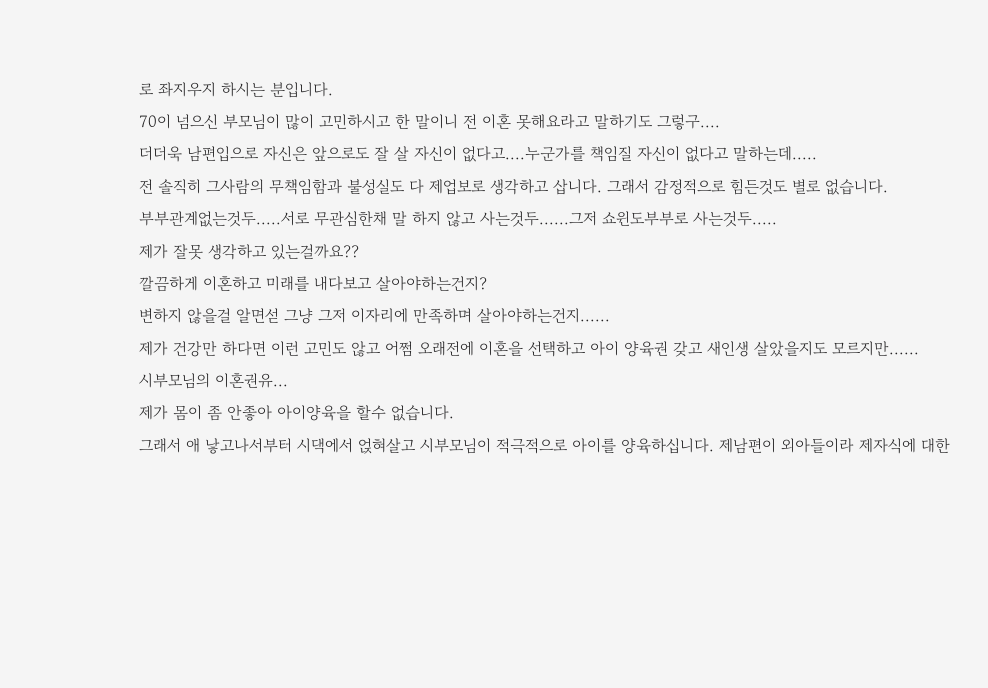로 좌지우지 하시는 분입니다.
70이 넘으신 부모님이 많이 고민하시고 한 말이니 전 이혼 못해요라고 말하기도 그렇구....
더더욱 남편입으로 자신은 앞으로도 잘 살 자신이 없다고....누군가를 책임질 자신이 없다고 말하는데.....
전 솔직히 그사람의 무책임함과 불성실도 다 제업보로 생각하고 삽니다. 그래서 감정적으로 힘든것도 별로 없습니다.
부부관계없는것두.....서로 무관심한채 말 하지 않고 사는것두......그저 쇼윈도부부로 사는것두.....
제가 잘못 생각하고 있는걸까요??
깔끔하게 이혼하고 미래를 내다보고 살아야하는건지?
변하지 않을걸 알면섣 그냥 그저 이자리에 만족하며 살아야하는건지......
제가 건강만 하다면 이런 고민도 않고 어쩜 오래전에 이혼을 선택하고 아이 양육권 갖고 새인생 살았을지도 모르지만......
시부모님의 이혼권유...
제가 몸이 좀 안좋아 아이양육을 할수 없습니다.
그래서 애 낳고나서부터 시댁에서 얹혀살고 시부모님이 적극적으로 아이를 양육하십니다. 제남편이 외아들이라 제자식에 대한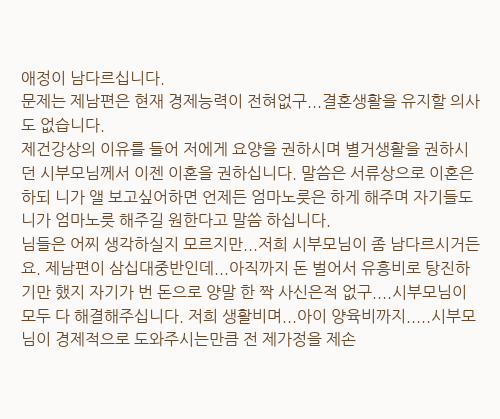애정이 남다르십니다.
문제는 제남편은 현재 경제능력이 전혀없구...결혼생활을 유지할 의사도 없습니다.
제건강상의 이유를 들어 저에게 요양을 권하시며 별거생활을 권하시던 시부모님께서 이젠 이혼을 권하십니다. 말씀은 서류상으로 이혼은 하되 니가 앨 보고싶어하면 언제든 엄마노릇은 하게 해주며 자기들도 니가 엄마노릇 해주길 원한다고 말씀 하십니다.
님들은 어찌 생각하실지 모르지만...저희 시부모님이 좀 남다르시거든요. 제남편이 삼십대중반인데...아직까지 돈 벌어서 유흥비로 탕진하기만 했지 자기가 번 돈으로 양말 한 짝 사신은적 없구....시부모님이 모두 다 해결해주십니다. 저희 생활비며...아이 양육비까지.....시부모님이 경제적으로 도와주시는만큼 전 제가정을 제손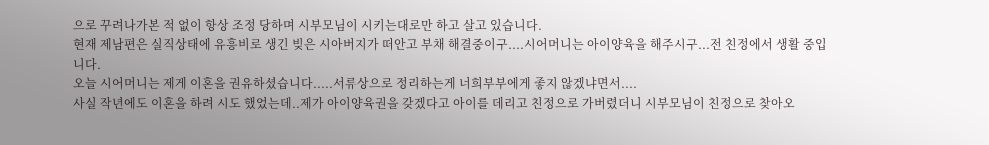으로 꾸려나가본 적 없이 항상 조정 당하며 시부모님이 시키는대로만 하고 살고 있습니다.
현재 제남편은 실직상태에 유흥비로 생긴 빚은 시아버지가 떠안고 부채 해결중이구....시어머니는 아이양육을 해주시구...전 친정에서 생활 중입니다.
오늘 시어머니는 제게 이혼을 권유하셨습니다.....서류상으로 정리하는게 너희부부에게 좋지 않겠냐면서....
사실 작년에도 이혼을 하려 시도 했었는데..제가 아이양육권을 갖겠다고 아이를 데리고 친정으로 가버렸더니 시부모님이 친정으로 찾아오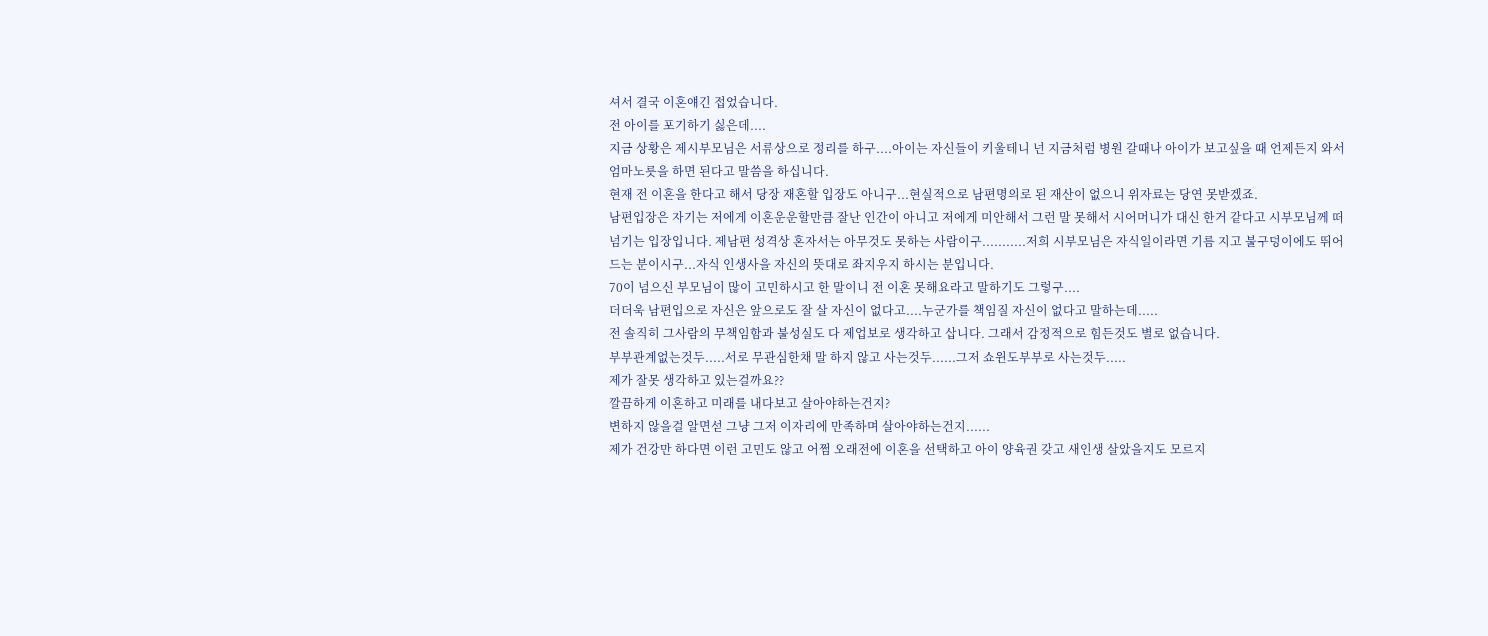셔서 결국 이혼얘긴 접었습니다.
전 아이를 포기하기 싫은데....
지금 상황은 제시부모님은 서류상으로 정리를 하구....아이는 자신들이 키울테니 넌 지금처럼 병원 갈때나 아이가 보고싶을 때 언제든지 와서 엄마노릇을 하면 된다고 말씀을 하십니다.
현재 전 이혼을 한다고 해서 당장 재혼할 입장도 아니구...현실적으로 남편명의로 된 재산이 없으니 위자료는 당연 못받겠죠.
남편입장은 자기는 저에게 이혼운운할만큼 잘난 인간이 아니고 저에게 미안해서 그런 말 못해서 시어머니가 대신 한거 같다고 시부모님께 떠넘기는 입장입니다. 제남편 성격상 혼자서는 아무것도 못하는 사람이구...........저희 시부모님은 자식일이라면 기름 지고 불구덩이에도 뛰어드는 분이시구...자식 인생사을 자신의 뜻대로 좌지우지 하시는 분입니다.
70이 넘으신 부모님이 많이 고민하시고 한 말이니 전 이혼 못해요라고 말하기도 그렇구....
더더욱 남편입으로 자신은 앞으로도 잘 살 자신이 없다고....누군가를 책임질 자신이 없다고 말하는데.....
전 솔직히 그사람의 무책임함과 불성실도 다 제업보로 생각하고 삽니다. 그래서 감정적으로 힘든것도 별로 없습니다.
부부관계없는것두.....서로 무관심한채 말 하지 않고 사는것두......그저 쇼윈도부부로 사는것두.....
제가 잘못 생각하고 있는걸까요??
깔끔하게 이혼하고 미래를 내다보고 살아야하는건지?
변하지 않을걸 알면섣 그냥 그저 이자리에 만족하며 살아야하는건지......
제가 건강만 하다면 이런 고민도 않고 어쩜 오래전에 이혼을 선택하고 아이 양육권 갖고 새인생 살았을지도 모르지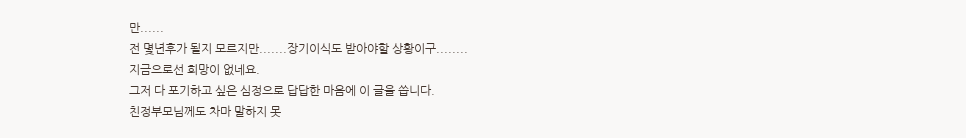만......
전 몇년후가 될지 모르지만.......장기이식도 받아야할 상황이구........
지금으로선 희망이 없네요.
그저 다 포기하고 싶은 심정으로 답답한 마음에 이 글을 씁니다.
친정부모님께도 차마 말하지 못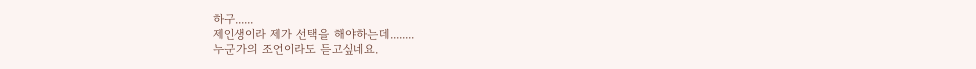하구......
제인생이라 제가 선택을 해야하는데........
누군가의 조언이라도 듣고싶네요.